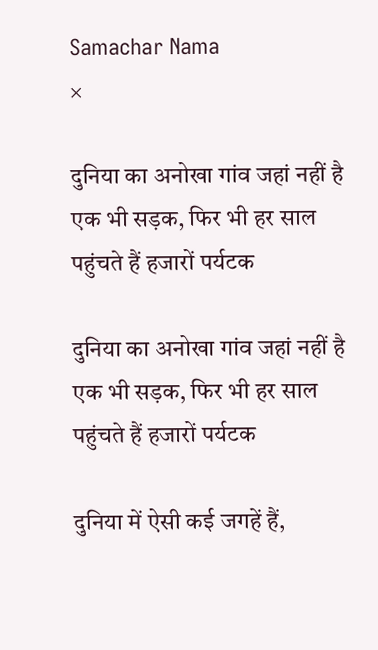Samachar Nama
×

दुनिया का अनोखा गांव जहां नहीं है एक भी सड़क, फिर भी हर साल पहुंचते हैं हजारों पर्यटक

दुनिया का अनोखा गांव जहां नहीं है एक भी सड़क, फिर भी हर साल पहुंचते हैं हजारों पर्यटक

दुनिया में ऐसी कई जगहें हैं,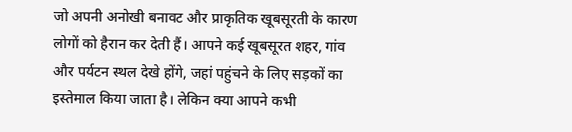जो अपनी अनोखी बनावट और प्राकृतिक खूबसूरती के कारण लोगों को हैरान कर देती हैं। आपने कई खूबसूरत शहर, गांव और पर्यटन स्थल देखे होंगे, जहां पहुंचने के लिए सड़कों का इस्तेमाल किया जाता है। लेकिन क्या आपने कभी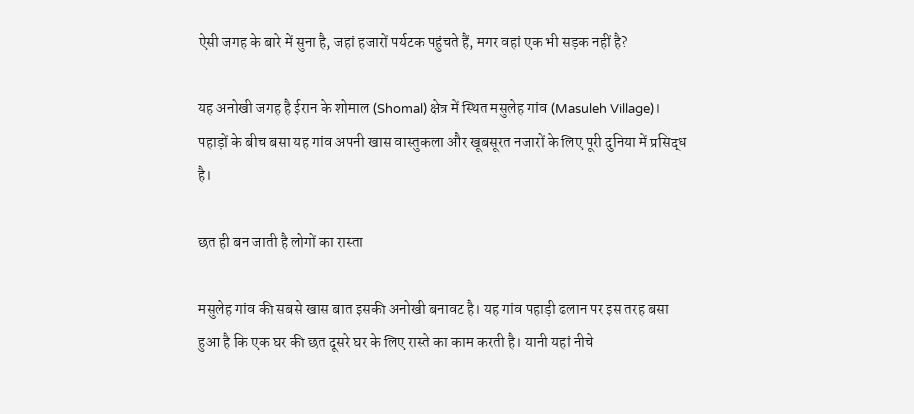ऐसी जगह के बारे में सुना है, जहां हजारों पर्यटक पहुंचते हैं, मगर वहां एक भी सड़क नहीं है?

यह अनोखी जगह है ईरान के शोमाल (Shomal) क्षेत्र में स्थित मसुलेह गांव (Masuleh Village)। पहाड़ों के बीच बसा यह गांव अपनी खास वास्तुकला और खूबसूरत नजारों के लिए पूरी दुनिया में प्रसिद्ध है।

छत ही बन जाती है लोगों का रास्ता

मसुलेह गांव की सबसे खास बात इसकी अनोखी बनावट है। यह गांव पहाड़ी ढलान पर इस तरह बसा हुआ है कि एक घर की छत दूसरे घर के लिए रास्ते का काम करती है। यानी यहां नीचे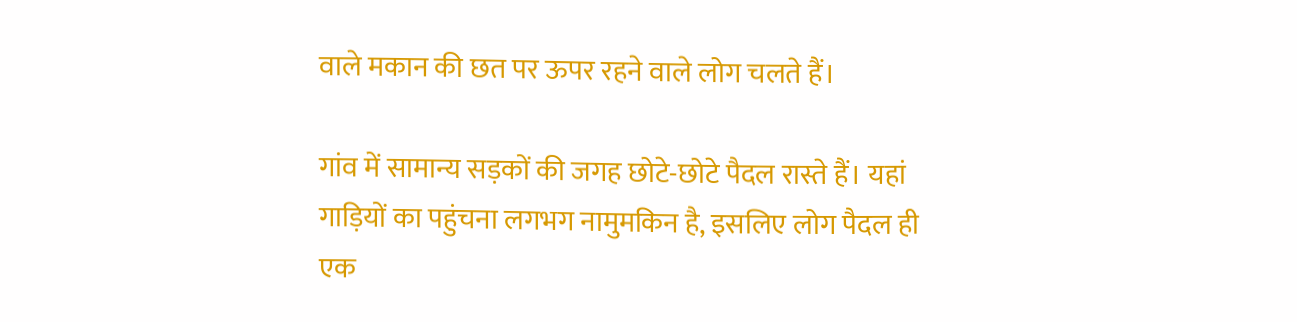वाले मकान की छत पर ऊपर रहने वाले लोग चलते हैं।

गांव में सामान्य सड़कों की जगह छोटे-छोटे पैदल रास्ते हैं। यहां गाड़ियों का पहुंचना लगभग नामुमकिन है, इसलिए लोग पैदल ही एक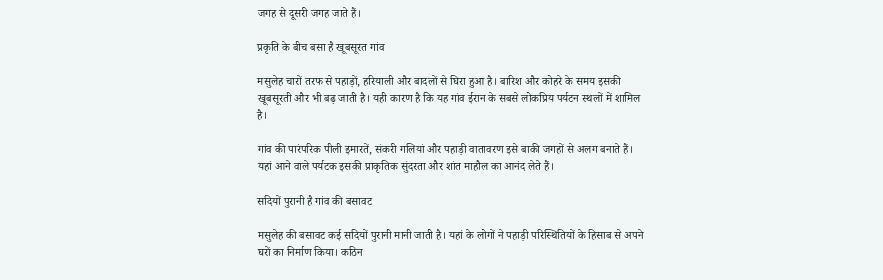जगह से दूसरी जगह जाते हैं।

प्रकृति के बीच बसा है खूबसूरत गांव

मसुलेह चारों तरफ से पहाड़ों, हरियाली और बादलों से घिरा हुआ है। बारिश और कोहरे के समय इसकी खूबसूरती और भी बढ़ जाती है। यही कारण है कि यह गांव ईरान के सबसे लोकप्रिय पर्यटन स्थलों में शामिल है।

गांव की पारंपरिक पीली इमारतें, संकरी गलियां और पहाड़ी वातावरण इसे बाकी जगहों से अलग बनाते हैं। यहां आने वाले पर्यटक इसकी प्राकृतिक सुंदरता और शांत माहौल का आनंद लेते हैं।

सदियों पुरानी है गांव की बसावट

मसुलेह की बसावट कई सदियों पुरानी मानी जाती है। यहां के लोगों ने पहाड़ी परिस्थितियों के हिसाब से अपने घरों का निर्माण किया। कठिन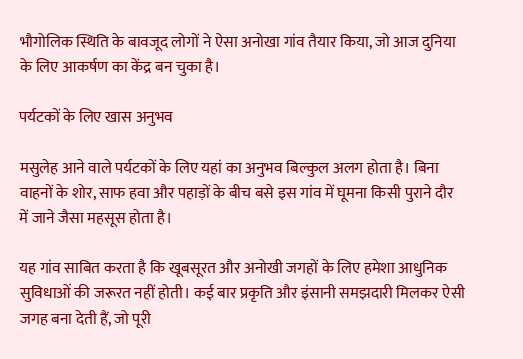भौगोलिक स्थिति के बावजूद लोगों ने ऐसा अनोखा गांव तैयार किया, जो आज दुनिया के लिए आकर्षण का केंद्र बन चुका है।

पर्यटकों के लिए खास अनुभव

मसुलेह आने वाले पर्यटकों के लिए यहां का अनुभव बिल्कुल अलग होता है। बिना वाहनों के शोर, साफ हवा और पहाड़ों के बीच बसे इस गांव में घूमना किसी पुराने दौर में जाने जैसा महसूस होता है।

यह गांव साबित करता है कि खूबसूरत और अनोखी जगहों के लिए हमेशा आधुनिक सुविधाओं की जरूरत नहीं होती। कई बार प्रकृति और इंसानी समझदारी मिलकर ऐसी जगह बना देती हैं, जो पूरी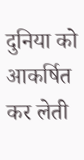दुनिया को आकर्षित कर लेती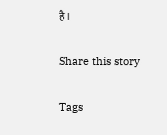है।

Share this story

Tags